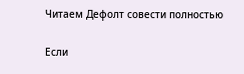Читаем Дефолт совести полностью

Если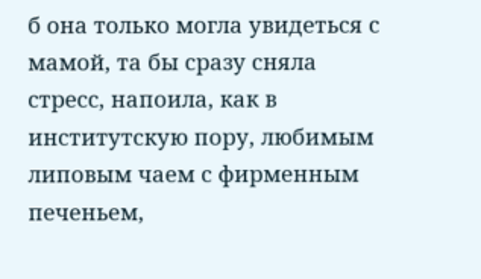б она только могла увидеться с мамой, та бы сразу сняла стресс, напоила, как в институтскую пору, любимым липовым чаем с фирменным печеньем,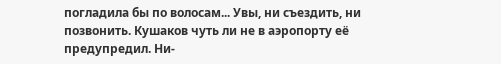погладила бы по волосам... Увы, ни съездить, ни позвонить. Кушаков чуть ли не в аэропорту её предупредил. Ни-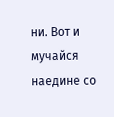ни. Вот и мучайся наедине со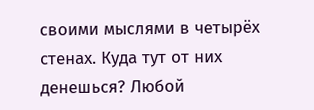своими мыслями в четырёх стенах. Куда тут от них денешься? Любой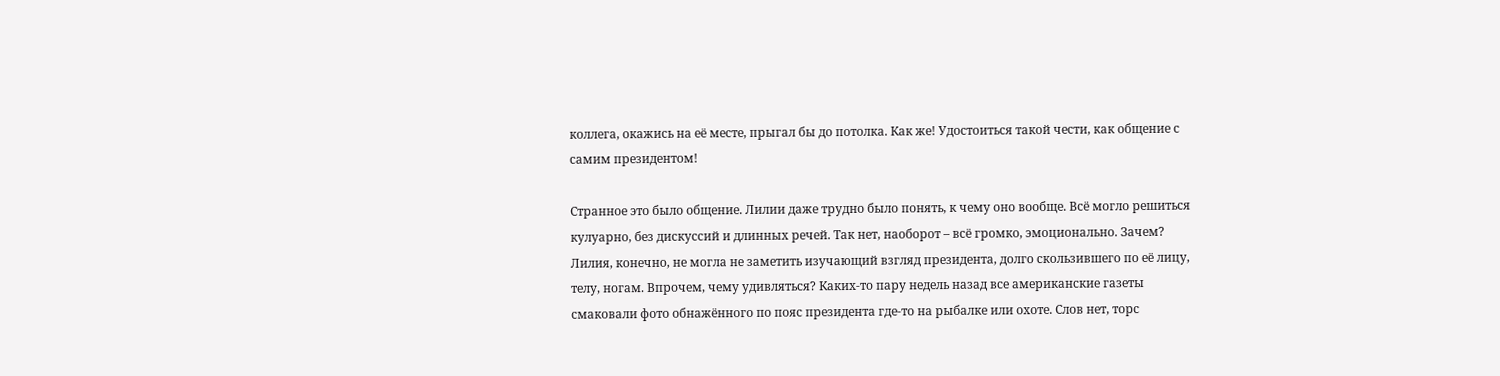коллега, окажись на её месте, прыгал бы до потолка. Как же! Удостоиться такой чести, как общение с самим президентом!

Странное это было общение. Лилии даже трудно было понять, к чему оно вообще. Всё могло решиться кулуарно, без дискуссий и длинных речей. Так нет, наоборот – всё громко, эмоционально. Зачем? Лилия, конечно, не могла не заметить изучающий взгляд президента, долго скользившего по её лицу, телу, ногам. Впрочем, чему удивляться? Каких-то пару недель назад все американские газеты смаковали фото обнажённого по пояс президента где-то на рыбалке или охоте. Слов нет, торс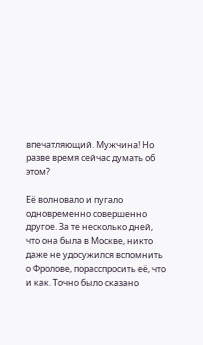впечатляющий. Мужчина! Но разве время сейчас думать об этом?

Её волновало и пугало одновременно совершенно другое. За те несколько дней, что она была в Москве, никто даже не удосужился вспомнить о Фролове, порасспросить её, что и как. Точно было сказано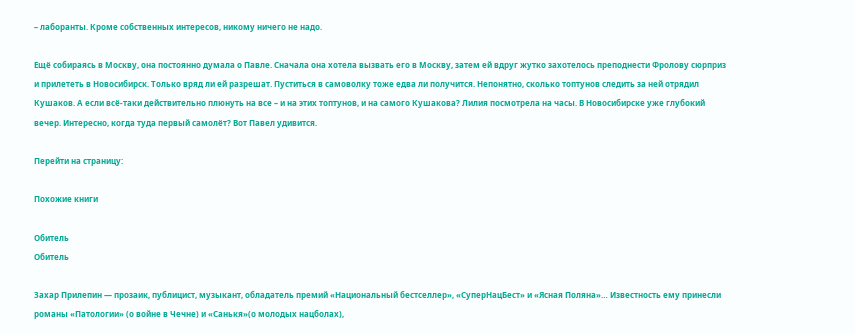– лаборанты. Кроме собственных интересов, никому ничего не надо.

Ещё собираясь в Москву, она постоянно думала о Павле. Сначала она хотела вызвать его в Москву, затем ей вдруг жутко захотелось преподнести Фролову сюрприз и прилететь в Новосибирск. Только вряд ли ей разрешат. Пуститься в самоволку тоже едва ли получится. Непонятно, сколько топтунов следить за ней отрядил Кушаков. А если всё-таки действительно плюнуть на все – и на этих топтунов, и на самого Кушакова? Лилия посмотрела на часы. В Новосибирске уже глубокий вечер. Интересно, когда туда первый самолёт? Вот Павел удивится.

Перейти на страницу:

Похожие книги

Обитель
Обитель

Захар Прилепин — прозаик, публицист, музыкант, обладатель премий «Национальный бестселлер», «СуперНацБест» и «Ясная Поляна»… Известность ему принесли романы «Патологии» (о войне в Чечне) и «Санькя»(о молодых нацболах),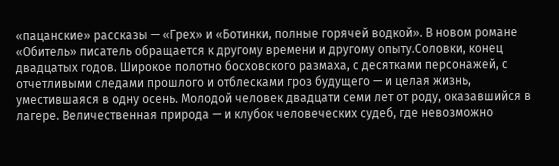«пацанские» рассказы — «Грех» и «Ботинки, полные горячей водкой». В новом романе «Обитель» писатель обращается к другому времени и другому опыту.Соловки, конец двадцатых годов. Широкое полотно босховского размаха, с десятками персонажей, с отчетливыми следами прошлого и отблесками гроз будущего — и целая жизнь, уместившаяся в одну осень. Молодой человек двадцати семи лет от роду, оказавшийся в лагере. Величественная природа — и клубок человеческих судеб, где невозможно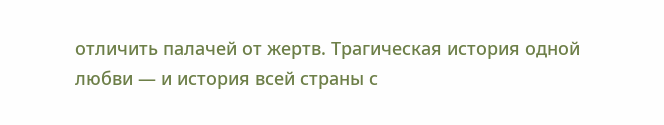отличить палачей от жертв. Трагическая история одной любви — и история всей страны с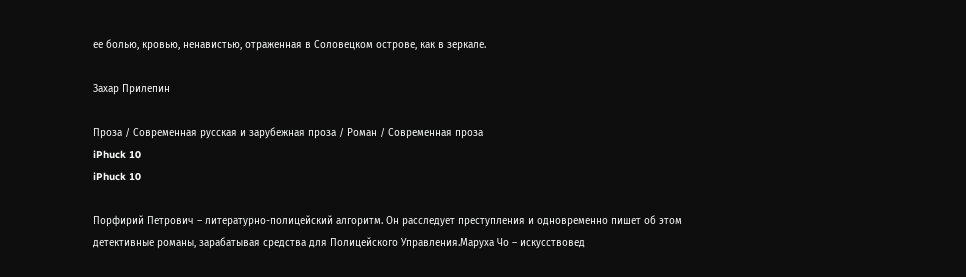ее болью, кровью, ненавистью, отраженная в Соловецком острове, как в зеркале.

Захар Прилепин

Проза / Современная русская и зарубежная проза / Роман / Современная проза
iPhuck 10
iPhuck 10

Порфирий Петрович – литературно-полицейский алгоритм. Он расследует преступления и одновременно пишет об этом детективные романы, зарабатывая средства для Полицейского Управления.Маруха Чо – искусствовед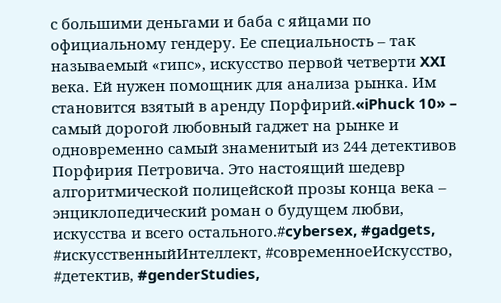с большими деньгами и баба с яйцами по официальному гендеру. Ее специальность – так называемый «гипс», искусство первой четверти XXI века. Ей нужен помощник для анализа рынка. Им становится взятый в аренду Порфирий.«iPhuck 10» – самый дорогой любовный гаджет на рынке и одновременно самый знаменитый из 244 детективов Порфирия Петровича. Это настоящий шедевр алгоритмической полицейской прозы конца века – энциклопедический роман о будущем любви, искусства и всего остального.#cybersex, #gadgets, #искусственныйИнтеллект, #современноеИскусство, #детектив, #genderStudies,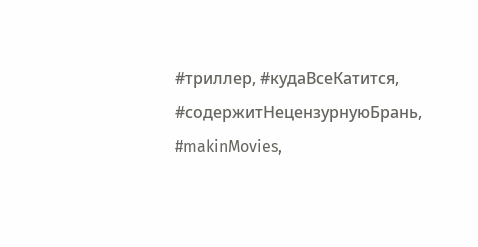#триллер, #кудаВсеКатится, #содержитНецензурнуюБрань, #makinMovies,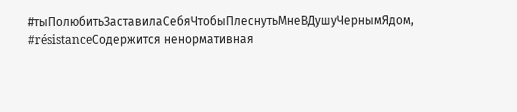#тыПолюбитьЗаставилаСебяЧтобыПлеснутьМнеВДушуЧернымЯдом, #résistanceСодержится ненормативная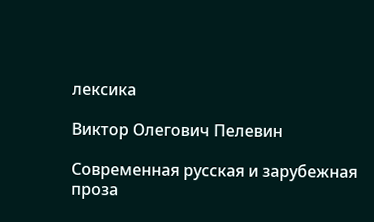лексика

Виктор Олегович Пелевин

Современная русская и зарубежная проза